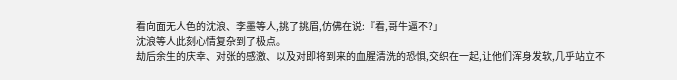看向面无人色的沈浪、李墨等人,挑了挑眉,仿佛在说:『看,哥牛逼不?」
沈浪等人此刻心情复杂到了极点。
劫后余生的庆幸、对张的感激、以及对即将到来的血腥清洗的恐惧,交织在一起,让他们浑身发软,几乎站立不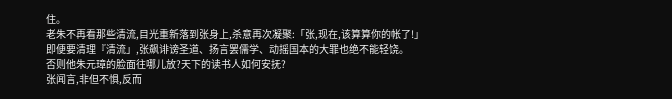住。
老朱不再看那些清流,目光重新落到张身上,杀意再次凝聚:「张,现在,该算算你的帐了!」
即便要清理『清流」,张飙诽谤圣道、扬言罢儒学、动摇国本的大罪也绝不能轻饶。
否则他朱元璋的脸面往哪儿放?天下的读书人如何安抚?
张闻言,非但不惧,反而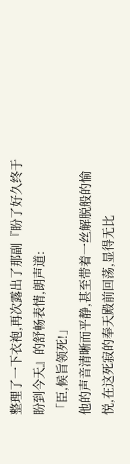整理了一下衣袍,再次露出了那副『盼了好久终于盼到今天』的舒畅表情,朗声道:
「臣,候旨领死!」
他的声音清晰而平静,甚至带着一丝解脱般的愉悦,在这死寂的奉天殿前回荡,显得无比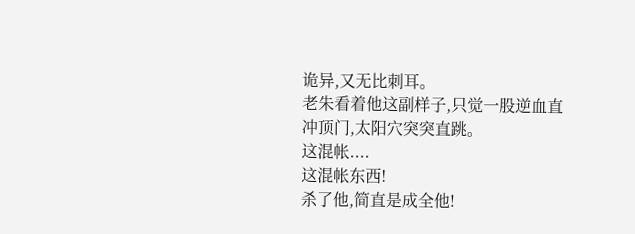诡异,又无比刺耳。
老朱看着他这副样子,只觉一股逆血直冲顶门,太阳穴突突直跳。
这混帐....
这混帐东西!
杀了他,简直是成全他!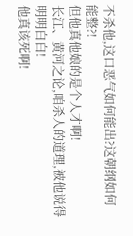不杀他,这口恶气如何能出?这朝纲如何能整?!
但他真他娘的是个人才啊!
长江、黄河之论,咱杀人的道理,被他说得明明白白!
他真该死啊!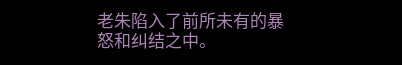老朱陷入了前所未有的暴怒和纠结之中。